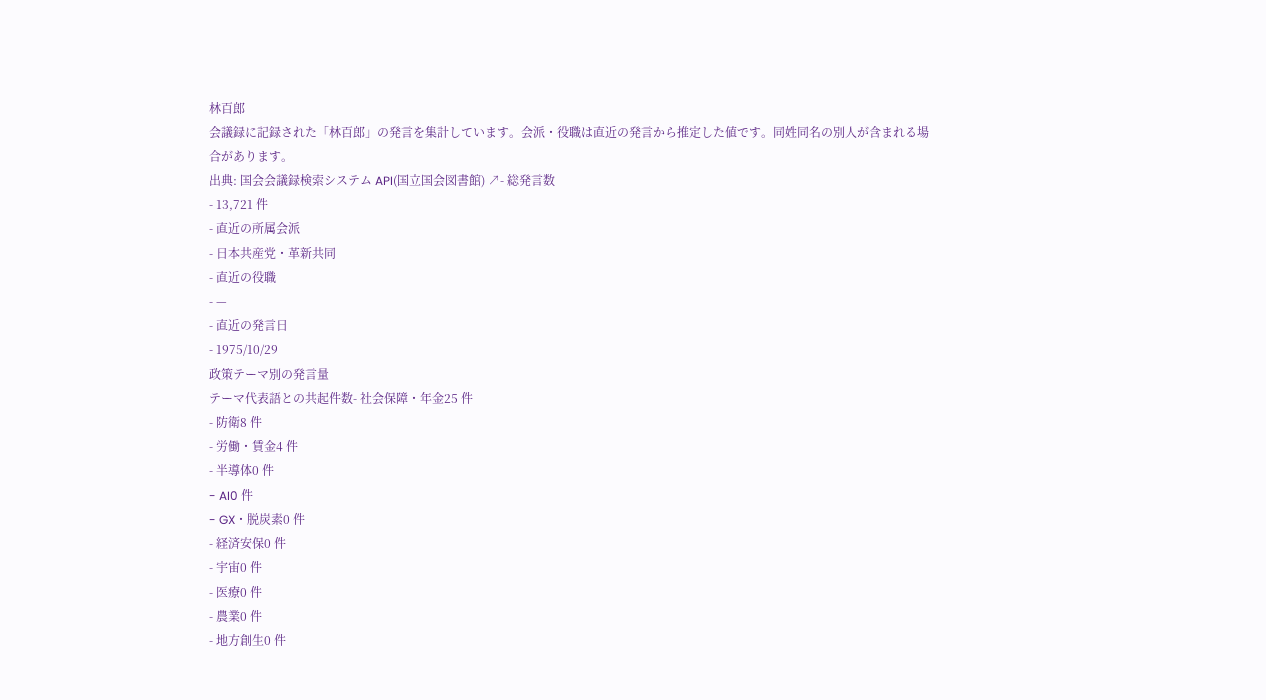林百郎
会議録に記録された「林百郎」の発言を集計しています。会派・役職は直近の発言から推定した値です。同姓同名の別人が含まれる場合があります。
出典: 国会会議録検索システム API(国立国会図書館) ↗- 総発言数
- 13,721 件
- 直近の所属会派
- 日本共産党・革新共同
- 直近の役職
- —
- 直近の発言日
- 1975/10/29
政策テーマ別の発言量
テーマ代表語との共起件数- 社会保障・年金25 件
- 防衛8 件
- 労働・賃金4 件
- 半導体0 件
- AI0 件
- GX・脱炭素0 件
- 経済安保0 件
- 宇宙0 件
- 医療0 件
- 農業0 件
- 地方創生0 件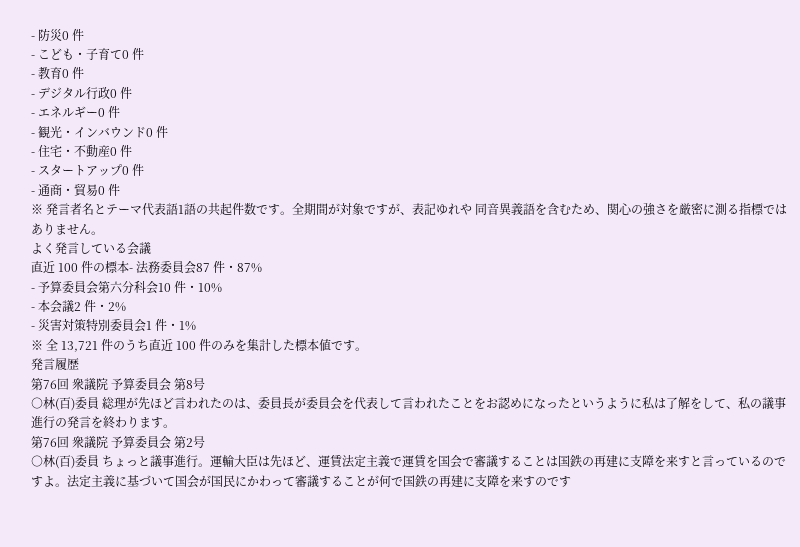- 防災0 件
- こども・子育て0 件
- 教育0 件
- デジタル行政0 件
- エネルギー0 件
- 観光・インバウンド0 件
- 住宅・不動産0 件
- スタートアップ0 件
- 通商・貿易0 件
※ 発言者名とテーマ代表語1語の共起件数です。全期間が対象ですが、表記ゆれや 同音異義語を含むため、関心の強さを厳密に測る指標ではありません。
よく発言している会議
直近 100 件の標本- 法務委員会87 件・87%
- 予算委員会第六分科会10 件・10%
- 本会議2 件・2%
- 災害対策特別委員会1 件・1%
※ 全 13,721 件のうち直近 100 件のみを集計した標本値です。
発言履歴
第76回 衆議院 予算委員会 第8号
○林(百)委員 総理が先ほど言われたのは、委員長が委員会を代表して言われたことをお認めになったというように私は了解をして、私の議事進行の発言を終わります。
第76回 衆議院 予算委員会 第2号
○林(百)委員 ちょっと議事進行。運輸大臣は先ほど、運賃法定主義で運賃を国会で審議することは国鉄の再建に支障を来すと言っているのですよ。法定主義に基づいて国会が国民にかわって審議することが何で国鉄の再建に支障を来すのです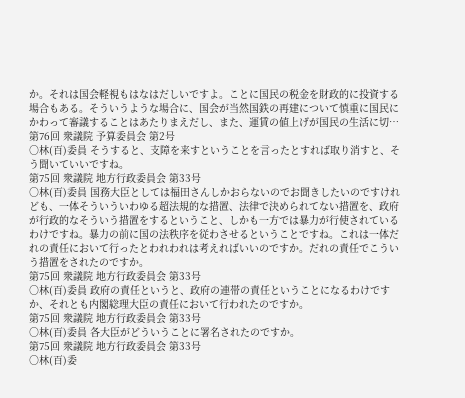か。それは国会軽視もはなはだしいですよ。ことに国民の税金を財政的に投資する場合もある。そういうような場合に、国会が当然国鉄の再建について慎重に国民にかわって審議することはあたりまえだし、また、運賃の値上げが国民の生活に切…
第76回 衆議院 予算委員会 第2号
○林(百)委員 そうすると、支障を来すということを言ったとすれば取り消すと、そう聞いていいですね。
第75回 衆議院 地方行政委員会 第33号
○林(百)委員 国務大臣としては福田さんしかおらないのでお聞きしたいのですけれども、一体そういういわゆる超法規的な措置、法律で決められてない措置を、政府が行政的なそういう措置をするということ、しかも一方では暴力が行使されているわけですね。暴力の前に国の法秩序を従わさせるということですね。これは一体だれの責任において行ったとわれわれは考えればいいのですか。だれの責任でこういう措置をされたのですか。
第75回 衆議院 地方行政委員会 第33号
○林(百)委員 政府の責任というと、政府の連帯の責任ということになるわけですか、それとも内閣総理大臣の責任において行われたのですか。
第75回 衆議院 地方行政委員会 第33号
○林(百)委員 各大臣がどういうことに署名されたのですか。
第75回 衆議院 地方行政委員会 第33号
○林(百)委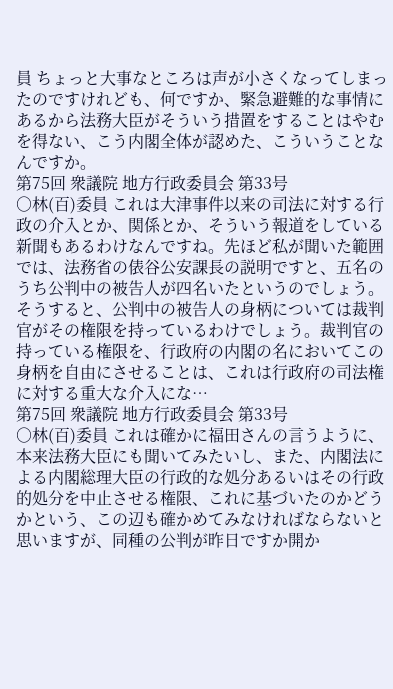員 ちょっと大事なところは声が小さくなってしまったのですけれども、何ですか、緊急避難的な事情にあるから法務大臣がそういう措置をすることはやむを得ない、こう内閣全体が認めた、こういうことなんですか。
第75回 衆議院 地方行政委員会 第33号
○林(百)委員 これは大津事件以来の司法に対する行政の介入とか、関係とか、そういう報道をしている新聞もあるわけなんですね。先ほど私が聞いた範囲では、法務省の俵谷公安課長の説明ですと、五名のうち公判中の被告人が四名いたというのでしょう。そうすると、公判中の被告人の身柄については裁判官がその権限を持っているわけでしょう。裁判官の持っている権限を、行政府の内閣の名においてこの身柄を自由にさせることは、これは行政府の司法権に対する重大な介入にな…
第75回 衆議院 地方行政委員会 第33号
○林(百)委員 これは確かに福田さんの言うように、本来法務大臣にも聞いてみたいし、また、内閣法による内閣総理大臣の行政的な処分あるいはその行政的処分を中止させる権限、これに基づいたのかどうかという、この辺も確かめてみなければならないと思いますが、同種の公判が昨日ですか開か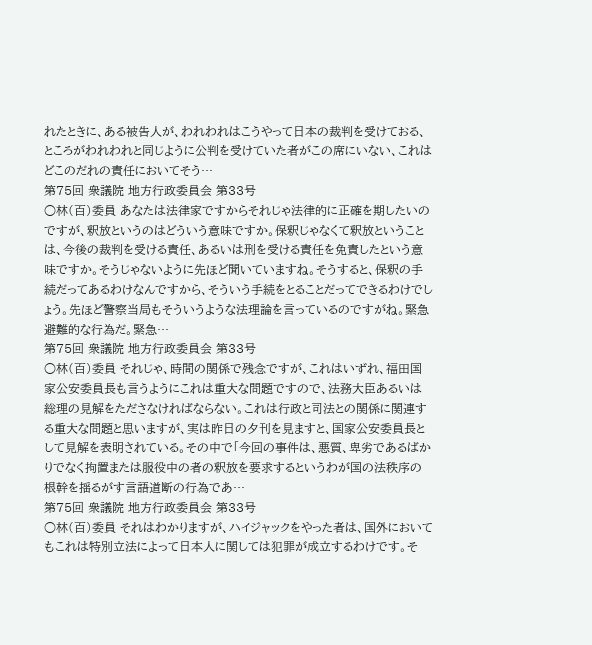れたときに、ある被告人が、われわれはこうやって日本の裁判を受けておる、ところがわれわれと同じように公判を受けていた者がこの席にいない、これはどこのだれの責任においてそう…
第75回 衆議院 地方行政委員会 第33号
○林(百)委員 あなたは法律家ですからそれじゃ法律的に正確を期したいのですが、釈放というのはどういう意味ですか。保釈じゃなくて釈放ということは、今後の裁判を受ける責任、あるいは刑を受ける責任を免責したという意味ですか。そうじゃないように先ほど聞いていますね。そうすると、保釈の手続だってあるわけなんですから、そういう手続をとることだってできるわけでしょう。先ほど警察当局もそういうような法理論を言っているのですがね。緊急避難的な行為だ。緊急…
第75回 衆議院 地方行政委員会 第33号
○林(百)委員 それじゃ、時間の関係で残念ですが、これはいずれ、福田国家公安委員長も言うようにこれは重大な問題ですので、法務大臣あるいは総理の見解をたださなければならない。これは行政と司法との関係に関連する重大な問題と思いますが、実は昨日の夕刊を見ますと、国家公安委員長として見解を表明されている。その中で「今回の事件は、悪質、卑劣であるばかりでなく拘置または服役中の者の釈放を要求するというわが国の法秩序の根幹を揺るがす言語道断の行為であ…
第75回 衆議院 地方行政委員会 第33号
○林(百)委員 それはわかりますが、ハイジャックをやった者は、国外においてもこれは特別立法によって日本人に関しては犯罪が成立するわけです。そ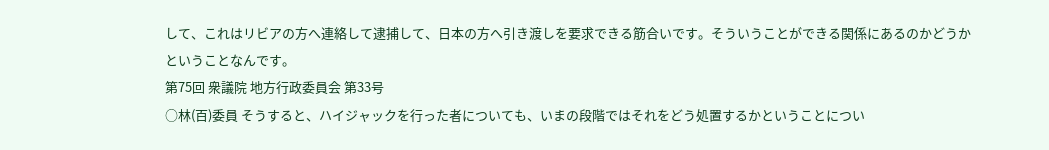して、これはリビアの方へ連絡して逮捕して、日本の方へ引き渡しを要求できる筋合いです。そういうことができる関係にあるのかどうかということなんです。
第75回 衆議院 地方行政委員会 第33号
○林(百)委員 そうすると、ハイジャックを行った者についても、いまの段階ではそれをどう処置するかということについ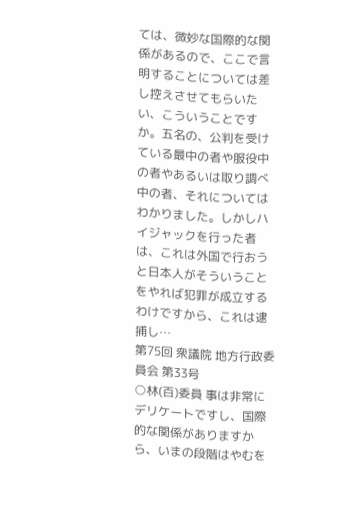ては、微妙な国際的な関係があるので、ここで言明することについては差し控えさせてもらいたい、こういうことですか。五名の、公判を受けている最中の者や服役中の者やあるいは取り調べ中の者、それについてはわかりました。しかしハイジャックを行った者は、これは外国で行おうと日本人がそういうことをやれば犯罪が成立するわけですから、これは逮捕し…
第75回 衆議院 地方行政委員会 第33号
○林(百)委員 事は非常にデリケートですし、国際的な関係がありますから、いまの段階はやむを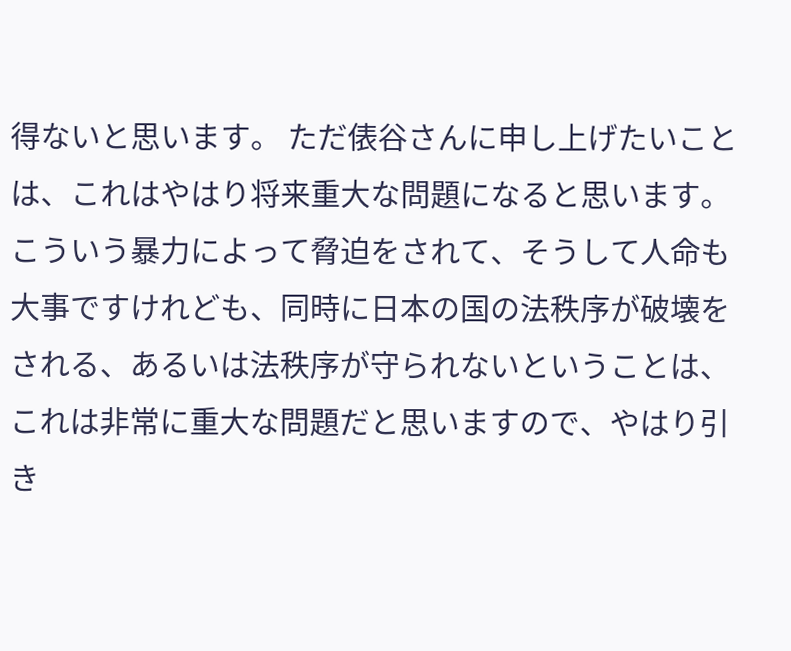得ないと思います。 ただ俵谷さんに申し上げたいことは、これはやはり将来重大な問題になると思います。こういう暴力によって脅迫をされて、そうして人命も大事ですけれども、同時に日本の国の法秩序が破壊をされる、あるいは法秩序が守られないということは、これは非常に重大な問題だと思いますので、やはり引き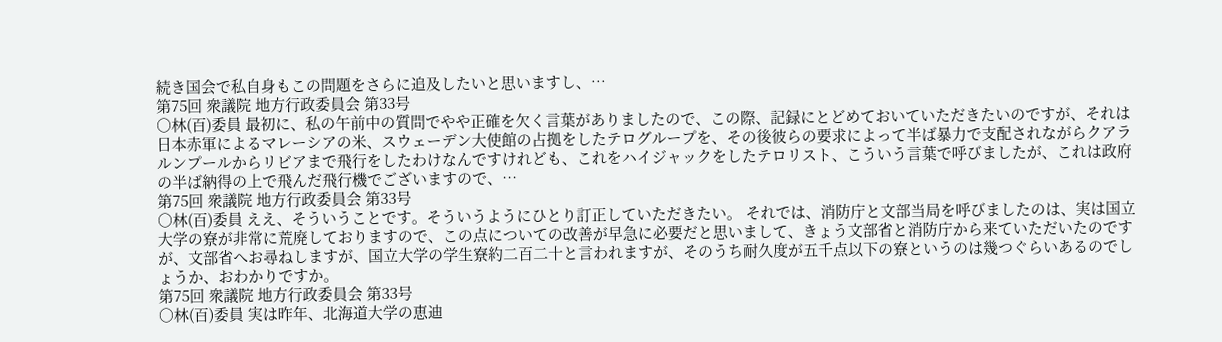続き国会で私自身もこの問題をさらに追及したいと思いますし、…
第75回 衆議院 地方行政委員会 第33号
○林(百)委員 最初に、私の午前中の質問でやや正確を欠く言葉がありましたので、この際、記録にとどめておいていただきたいのですが、それは日本赤軍によるマレーシアの米、スウェーデン大使館の占拠をしたテログループを、その後彼らの要求によって半ば暴力で支配されながらクアラルンプールからリビアまで飛行をしたわけなんですけれども、これをハイジャックをしたテロリスト、こういう言葉で呼びましたが、これは政府の半ば納得の上で飛んだ飛行機でございますので、…
第75回 衆議院 地方行政委員会 第33号
○林(百)委員 ええ、そういうことです。そういうようにひとり訂正していただきたい。 それでは、消防庁と文部当局を呼びましたのは、実は国立大学の寮が非常に荒廃しておりますので、この点についての改善が早急に必要だと思いまして、きょう文部省と消防庁から来ていただいたのですが、文部省へお尋ねしますが、国立大学の学生寮約二百二十と言われますが、そのうち耐久度が五千点以下の寮というのは幾つぐらいあるのでしょうか、おわかりですか。
第75回 衆議院 地方行政委員会 第33号
○林(百)委員 実は昨年、北海道大学の恵迪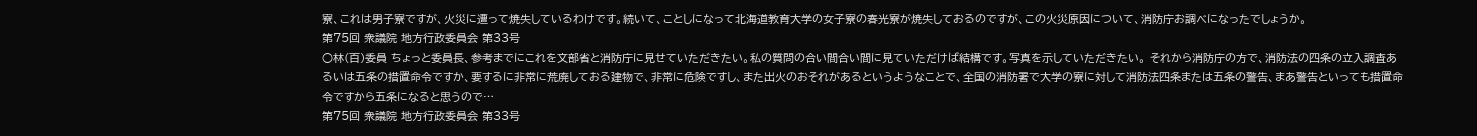寮、これは男子寮ですが、火災に遭って焼失しているわけです。続いて、ことしになって北海道教育大学の女子寮の春光寮が焼失しておるのですが、この火災原因について、消防庁お調べになったでしょうか。
第75回 衆議院 地方行政委員会 第33号
○林(百)委員 ちょっと委員長、参考までにこれを文部省と消防庁に見せていただきたい。私の質問の合い間合い間に見ていただけば結構です。写真を示していただきたい。 それから消防庁の方で、消防法の四条の立入調査あるいは五条の措置命令ですか、要するに非常に荒廃しておる建物で、非常に危険ですし、また出火のおそれがあるというようなことで、全国の消防署で大学の寮に対して消防法四条または五条の警告、まあ警告といっても措置命令ですから五条になると思うので…
第75回 衆議院 地方行政委員会 第33号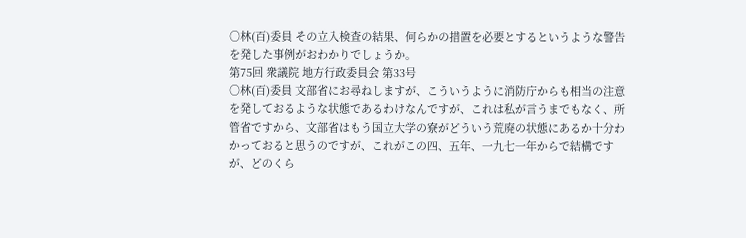○林(百)委員 その立入検査の結果、何らかの措置を必要とするというような警告を発した事例がおわかりでしょうか。
第75回 衆議院 地方行政委員会 第33号
○林(百)委員 文部省にお尋ねしますが、こういうように消防庁からも相当の注意を発しておるような状態であるわけなんですが、これは私が言うまでもなく、所管省ですから、文部省はもう国立大学の寮がどういう荒廃の状態にあるか十分わかっておると思うのですが、これがこの四、五年、一九七一年からで結構ですが、どのくら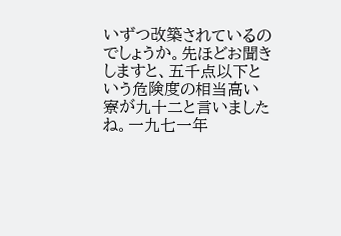いずつ改築されているのでしょうか。先ほどお聞きしますと、五千点以下という危険度の相当高い寮が九十二と言いましたね。一九七一年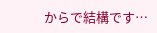からで結構です…